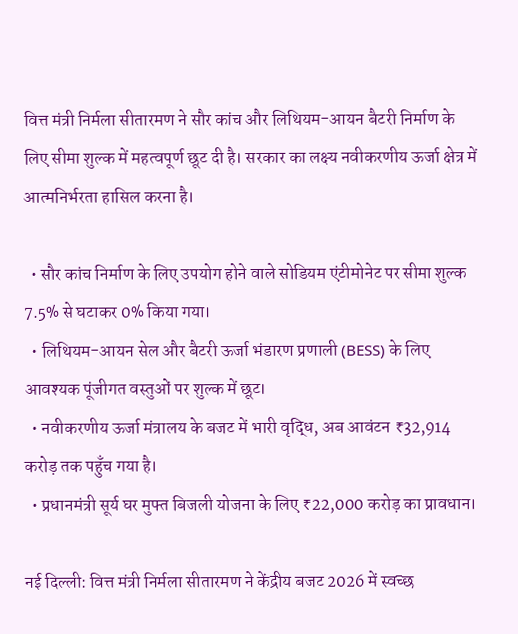वित्त मंत्री निर्मला सीतारमण ने सौर कांच और लिथियम-आयन बैटरी निर्माण के लिए सीमा शुल्क में महत्वपूर्ण छूट दी है। सरकार का लक्ष्य नवीकरणीय ऊर्जा क्षेत्र में आत्मनिर्भरता हासिल करना है।

  • सौर कांच निर्माण के लिए उपयोग होने वाले सोडियम एंटीमोनेट पर सीमा शुल्क 7.5% से घटाकर 0% किया गया।
  • लिथियम-आयन सेल और बैटरी ऊर्जा भंडारण प्रणाली (BESS) के लिए आवश्यक पूंजीगत वस्तुओं पर शुल्क में छूट।
  • नवीकरणीय ऊर्जा मंत्रालय के बजट में भारी वृद्धि, अब आवंटन ₹32,914 करोड़ तक पहुँच गया है।
  • प्रधानमंत्री सूर्य घर मुफ्त बिजली योजना के लिए ₹22,000 करोड़ का प्रावधान।

नई दिल्ली: वित्त मंत्री निर्मला सीतारमण ने केंद्रीय बजट 2026 में स्वच्छ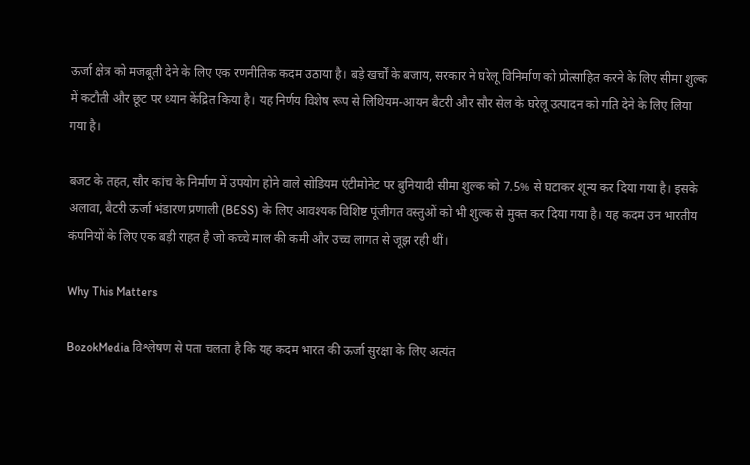ऊर्जा क्षेत्र को मजबूती देने के लिए एक रणनीतिक कदम उठाया है। बड़े खर्चों के बजाय, सरकार ने घरेलू विनिर्माण को प्रोत्साहित करने के लिए सीमा शुल्क में कटौती और छूट पर ध्यान केंद्रित किया है। यह निर्णय विशेष रूप से लिथियम-आयन बैटरी और सौर सेल के घरेलू उत्पादन को गति देने के लिए लिया गया है।

बजट के तहत, सौर कांच के निर्माण में उपयोग होने वाले सोडियम एंटीमोनेट पर बुनियादी सीमा शुल्क को 7.5% से घटाकर शून्य कर दिया गया है। इसके अलावा, बैटरी ऊर्जा भंडारण प्रणाली (BESS) के लिए आवश्यक विशिष्ट पूंजीगत वस्तुओं को भी शुल्क से मुक्त कर दिया गया है। यह कदम उन भारतीय कंपनियों के लिए एक बड़ी राहत है जो कच्चे माल की कमी और उच्च लागत से जूझ रही थीं।

Why This Matters

BozokMedia विश्लेषण से पता चलता है कि यह कदम भारत की ऊर्जा सुरक्षा के लिए अत्यंत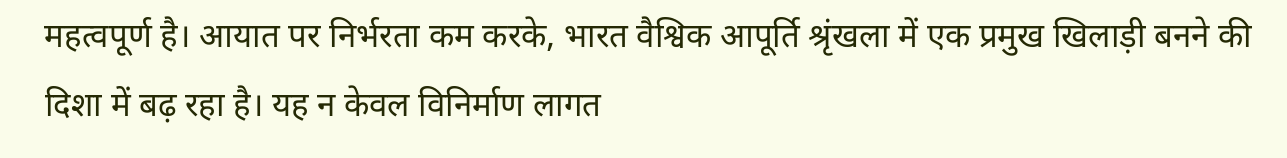महत्वपूर्ण है। आयात पर निर्भरता कम करके, भारत वैश्विक आपूर्ति श्रृंखला में एक प्रमुख खिलाड़ी बनने की दिशा में बढ़ रहा है। यह न केवल विनिर्माण लागत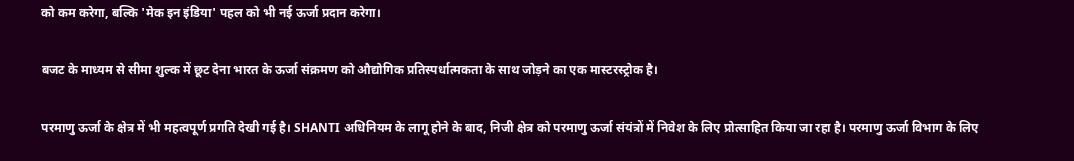को कम करेगा, बल्कि 'मेक इन इंडिया' पहल को भी नई ऊर्जा प्रदान करेगा।

बजट के माध्यम से सीमा शुल्क में छूट देना भारत के ऊर्जा संक्रमण को औद्योगिक प्रतिस्पर्धात्मकता के साथ जोड़ने का एक मास्टरस्ट्रोक है।

परमाणु ऊर्जा के क्षेत्र में भी महत्वपूर्ण प्रगति देखी गई है। SHANTI अधिनियम के लागू होने के बाद, निजी क्षेत्र को परमाणु ऊर्जा संयंत्रों में निवेश के लिए प्रोत्साहित किया जा रहा है। परमाणु ऊर्जा विभाग के लिए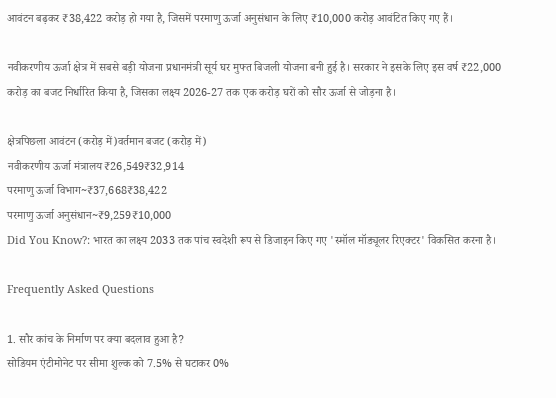आवंटन बढ़कर ₹38,422 करोड़ हो गया है, जिसमें परमाणु ऊर्जा अनुसंधान के लिए ₹10,000 करोड़ आवंटित किए गए हैं।

नवीकरणीय ऊर्जा क्षेत्र में सबसे बड़ी योजना प्रधानमंत्री सूर्य घर मुफ्त बिजली योजना बनी हुई है। सरकार ने इसके लिए इस वर्ष ₹22,000 करोड़ का बजट निर्धारित किया है, जिसका लक्ष्य 2026-27 तक एक करोड़ घरों को सौर ऊर्जा से जोड़ना है।

क्षेत्रपिछला आवंटन (करोड़ में)वर्तमान बजट (करोड़ में)
नवीकरणीय ऊर्जा मंत्रालय₹26,549₹32,914
परमाणु ऊर्जा विभाग~₹37,668₹38,422
परमाणु ऊर्जा अनुसंधान~₹9,259₹10,000
Did You Know?: भारत का लक्ष्य 2033 तक पांच स्वदेशी रूप से डिजाइन किए गए 'स्मॉल मॉड्यूलर रिएक्टर' विकसित करना है।

Frequently Asked Questions

1. सौर कांच के निर्माण पर क्या बदलाव हुआ है?
सोडियम एंटीमोनेट पर सीमा शुल्क को 7.5% से घटाकर 0%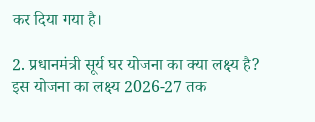कर दिया गया है।

2. प्रधानमंत्री सूर्य घर योजना का क्या लक्ष्य है?
इस योजना का लक्ष्य 2026-27 तक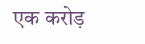एक करोड़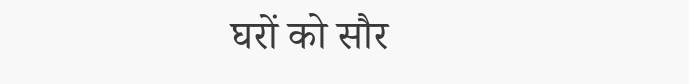घरों को सौर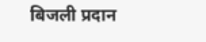बिजली प्रदान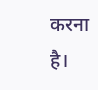करना है।